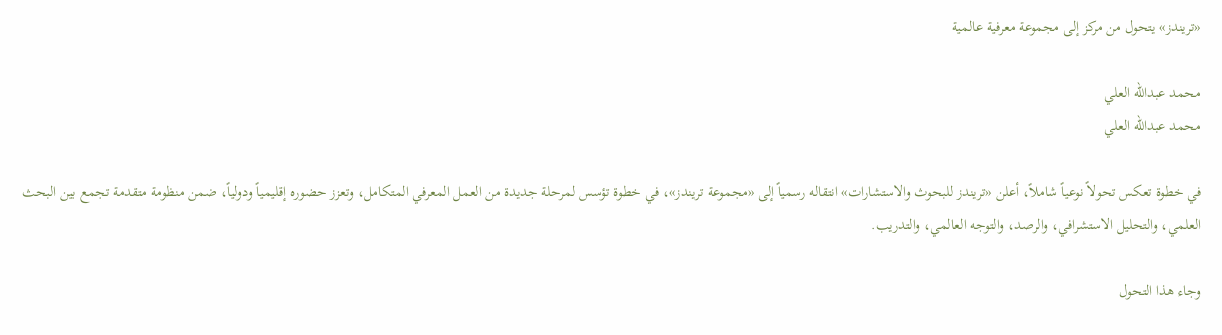«تريندز» يتحول من مركز إلى مجموعة معرفية عالمية

محمد عبدالله العلي
محمد عبدالله العلي

في خطوة تعكس تحولاً نوعياً شاملاً، أعلن «تريندز للبحوث والاستشارات» انتقاله رسمياً إلى «مجموعة تريندز»، في خطوة تؤسس لمرحلة جديدة من العمل المعرفي المتكامل، وتعزز حضوره إقليمياً ودولياً، ضمن منظومة متقدمة تجمع بين البحث العلمي، والتحليل الاستشرافي، والرصد، والتوجه العالمي، والتدريب.

وجاء هذا التحول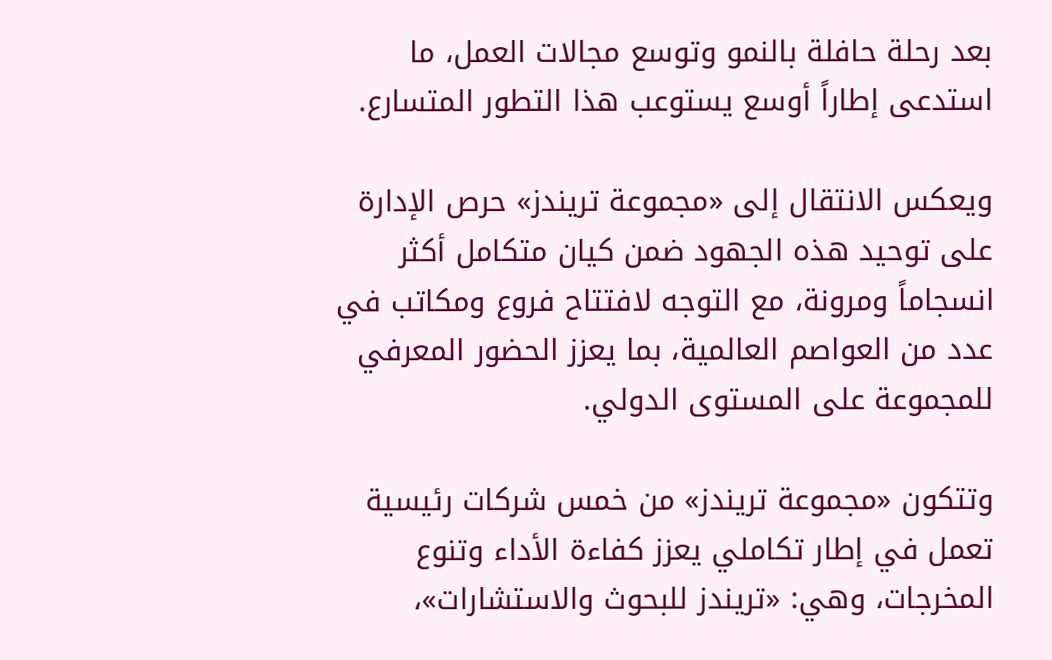بعد رحلة حافلة بالنمو وتوسع مجالات العمل، ما استدعى إطاراً أوسع يستوعب هذا التطور المتسارع.

ويعكس الانتقال إلى «مجموعة تريندز» حرص الإدارة على توحيد هذه الجهود ضمن كيان متكامل أكثر انسجاماً ومرونة، مع التوجه لافتتاح فروع ومكاتب في عدد من العواصم العالمية، بما يعزز الحضور المعرفي للمجموعة على المستوى الدولي.

وتتكون «مجموعة تريندز» من خمس شركات رئيسية تعمل في إطار تكاملي يعزز كفاءة الأداء وتنوع المخرجات، وهي: «تريندز للبحوث والاستشارات»،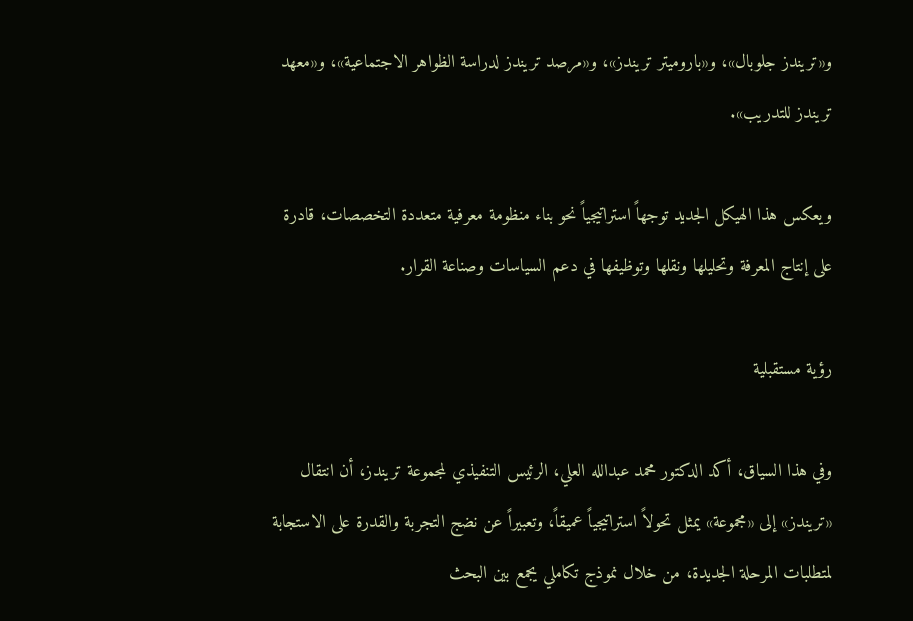و«تريندز جلوبال»، و«باروميتر تريندز»، و«مرصد تريندز لدراسة الظواهر الاجتماعية»، و«معهد تريندز للتدريب».

ويعكس هذا الهيكل الجديد توجهاً استراتيجياً نحو بناء منظومة معرفية متعددة التخصصات، قادرة على إنتاج المعرفة وتحليلها ونقلها وتوظيفها في دعم السياسات وصناعة القرار.

رؤية مستقبلية

وفي هذا السياق، أكد الدكتور محمد عبدالله العلي، الرئيس التنفيذي لمجموعة تريندز، أن انتقال «تريندز» إلى «مجموعة» يمثل تحولاً استراتيجياً عميقاً، وتعبيراً عن نضج التجربة والقدرة على الاستجابة لمتطلبات المرحلة الجديدة، من خلال نموذج تكاملي يجمع بين البحث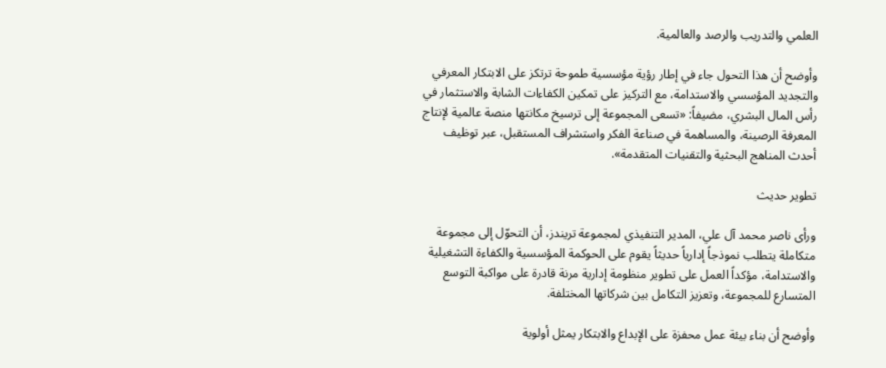العلمي والتدريب والرصد والعالمية.

وأوضح أن هذا التحول جاء في إطار رؤية مؤسسية طموحة ترتكز على الابتكار المعرفي والتجديد المؤسسي والاستدامة، مع التركيز على تمكين الكفاءات الشابة والاستثمار في رأس المال البشري، مضيفاً: «تسعى المجموعة إلى ترسيخ مكانتها منصة عالمية لإنتاج المعرفة الرصينة، والمساهمة في صناعة الفكر واستشراف المستقبل، عبر توظيف أحدث المناهج البحثية والتقنيات المتقدمة».

تطوير حديث

ورأى ناصر محمد آل علي، المدير التنفيذي لمجموعة تريندز، أن التحوّل إلى مجموعة متكاملة يتطلب نموذجاً إدارياً حديثاً يقوم على الحوكمة المؤسسية والكفاءة التشغيلية والاستدامة، مؤكداً العمل على تطوير منظومة إدارية مرنة قادرة على مواكبة التوسع المتسارع للمجموعة، وتعزيز التكامل بين شركاتها المختلفة.

وأوضح أن بناء بيئة عمل محفزة على الإبداع والابتكار يمثل أولوية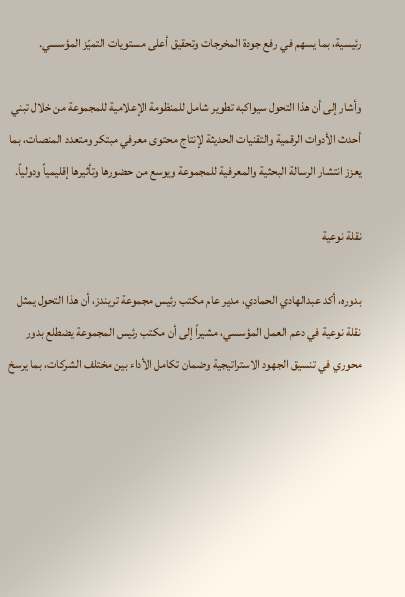رئيسية، بما يسهم في رفع جودة المخرجات وتحقيق أعلى مستويات التميّز المؤسسي.

وأشار إلى أن هذا التحول سيواكبه تطوير شامل للمنظومة الإعلامية للمجموعة من خلال تبني أحدث الأدوات الرقمية والتقنيات الحديثة لإنتاج محتوى معرفي مبتكر ومتعدد المنصات، بما يعزز انتشار الرسالة البحثية والمعرفية للمجموعة ويوسع من حضورها وتأثيرها إقليمياً ودولياً.

نقلة نوعية

بدوره، أكد عبدالهادي الحمادي، مدير عام مكتب رئيس مجموعة تريندز، أن هذا التحول يمثل نقلة نوعية في دعم العمل المؤسسي، مشيراً إلى أن مكتب رئيس المجموعة يضطلع بدور محوري في تنسيق الجهود الاستراتيجية وضمان تكامل الأداء بين مختلف الشركات، بما يرسخ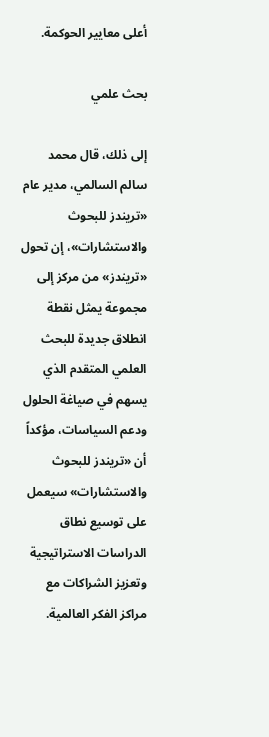أعلى معايير الحوكمة.

بحث علمي

إلى ذلك، قال محمد سالم السالمي، مدير عام «تريندز للبحوث والاستشارات»، إن تحول «تريندز» من مركز إلى مجموعة يمثل نقطة انطلاق جديدة للبحث العلمي المتقدم الذي يسهم في صياغة الحلول ودعم السياسات، مؤكداً أن «تريندز للبحوث والاستشارات» سيعمل على توسيع نطاق الدراسات الاستراتيجية وتعزيز الشراكات مع مراكز الفكر العالمية.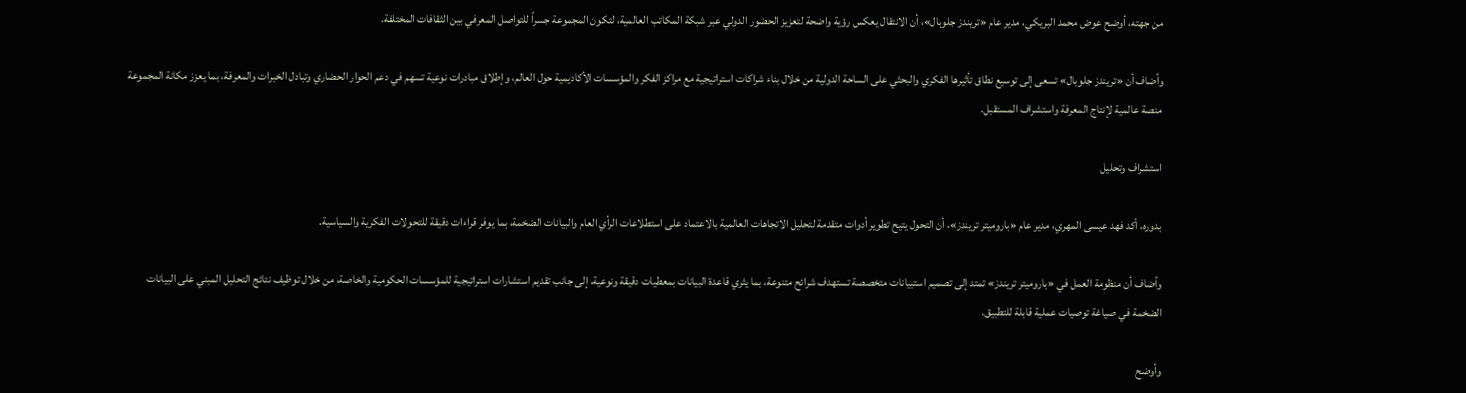من جهته، أوضح عوض محمد البريكي، مدير عام «تريندز جلوبال»، أن الانتقال يعكس رؤية واضحة لتعزيز الحضور الدولي عبر شبكة المكاتب العالمية، لتكون المجموعة جسراً للتواصل المعرفي بين الثقافات المختلفة.

وأضاف أن «تريندز جلوبال» تسعى إلى توسيع نطاق تأثيرها الفكري والبحثي على الساحة الدولية من خلال بناء شراكات استراتيجية مع مراكز الفكر والمؤسسات الأكاديمية حول العالم، وإطلاق مبادرات نوعية تسهم في دعم الحوار الحضاري وتبادل الخبرات والمعرفة، بما يعزز مكانة المجموعة منصة عالمية لإنتاج المعرفة واستشراف المستقبل.

استشراف وتحليل

بدوره، أكد فهد عيسى المهري، مدير عام «باروميتر تريندز»، أن التحول يتيح تطوير أدوات متقدمة لتحليل الاتجاهات العالمية بالاعتماد على استطلاعات الرأي العام والبيانات الضخمة، بما يوفر قراءات دقيقة للتحولات الفكرية والسياسية.

وأضاف أن منظومة العمل في «باروميتر تريندز» تمتد إلى تصميم استبيانات متخصصة تستهدف شرائح متنوعة، بما يثري قاعدة البيانات بمعطيات دقيقة ونوعية، إلى جانب تقديم استشارات استراتيجية للمؤسسات الحكومية والخاصة، من خلال توظيف نتائج التحليل المبني على البيانات الضخمة في صياغة توصيات عملية قابلة للتطبيق.

وأوضح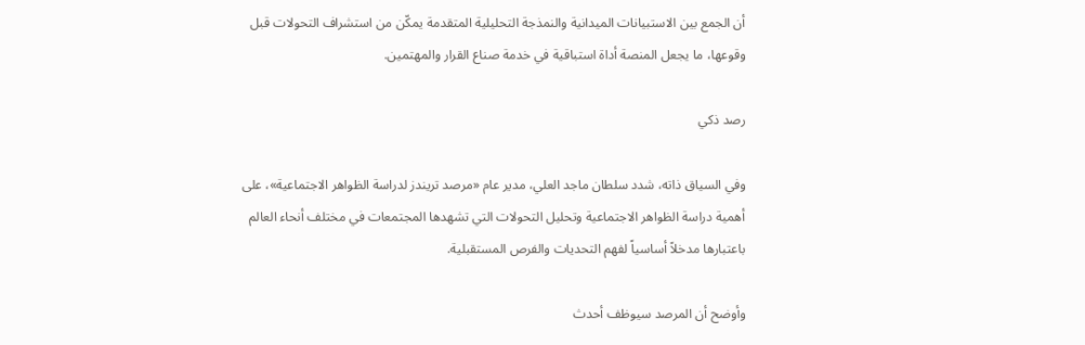أن الجمع بين الاستبيانات الميدانية والنمذجة التحليلية المتقدمة يمكّن من استشراف التحولات قبل وقوعها، ما يجعل المنصة أداة استباقية في خدمة صناع القرار والمهتمين.

رصد ذكي

وفي السياق ذاته، شدد سلطان ماجد العلي، مدير عام «مرصد تريندز لدراسة الظواهر الاجتماعية»، على أهمية دراسة الظواهر الاجتماعية وتحليل التحولات التي تشهدها المجتمعات في مختلف أنحاء العالم باعتبارها مدخلاً أساسياً لفهم التحديات والفرص المستقبلية.

وأوضح أن المرصد سيوظف أحدث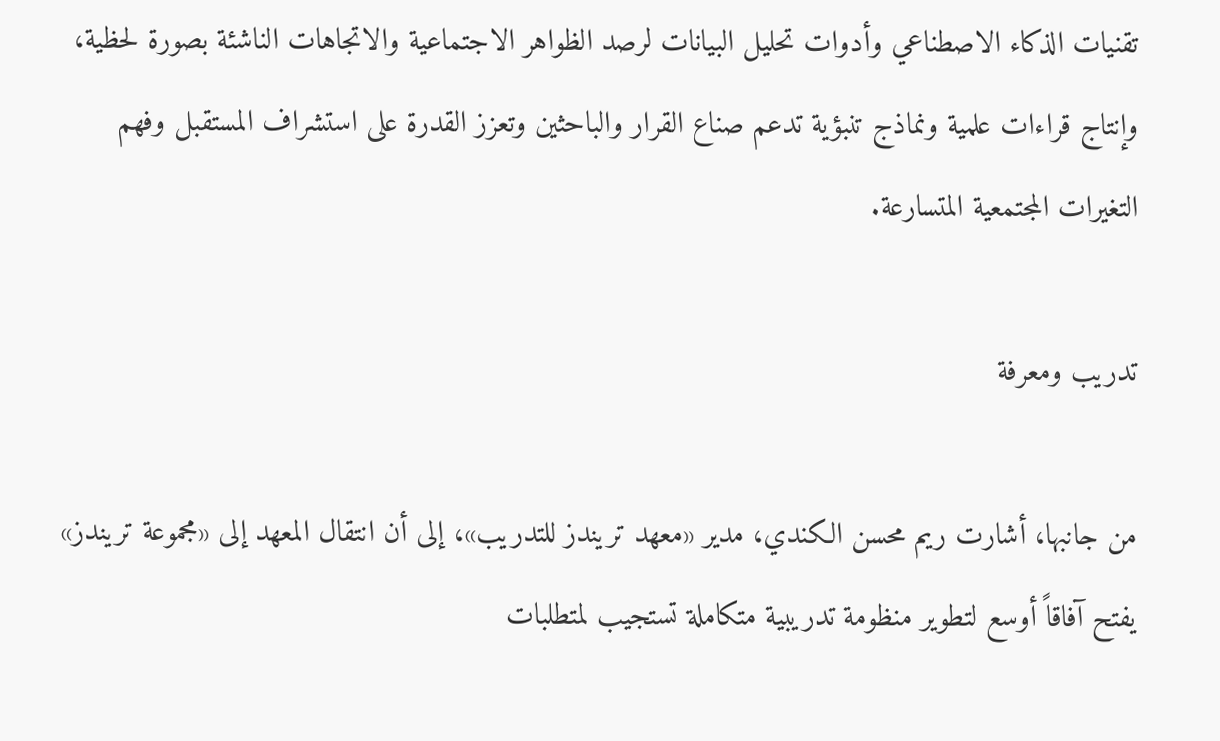تقنيات الذكاء الاصطناعي وأدوات تحليل البيانات لرصد الظواهر الاجتماعية والاتجاهات الناشئة بصورة لحظية، وإنتاج قراءات علمية ونماذج تنبؤية تدعم صناع القرار والباحثين وتعزز القدرة على استشراف المستقبل وفهم التغيرات المجتمعية المتسارعة.

تدريب ومعرفة

من جانبها، أشارت ريم محسن الكندي، مدير «معهد تريندز للتدريب»، إلى أن انتقال المعهد إلى «مجموعة تريندز» يفتح آفاقاً أوسع لتطوير منظومة تدريبية متكاملة تستجيب لمتطلبات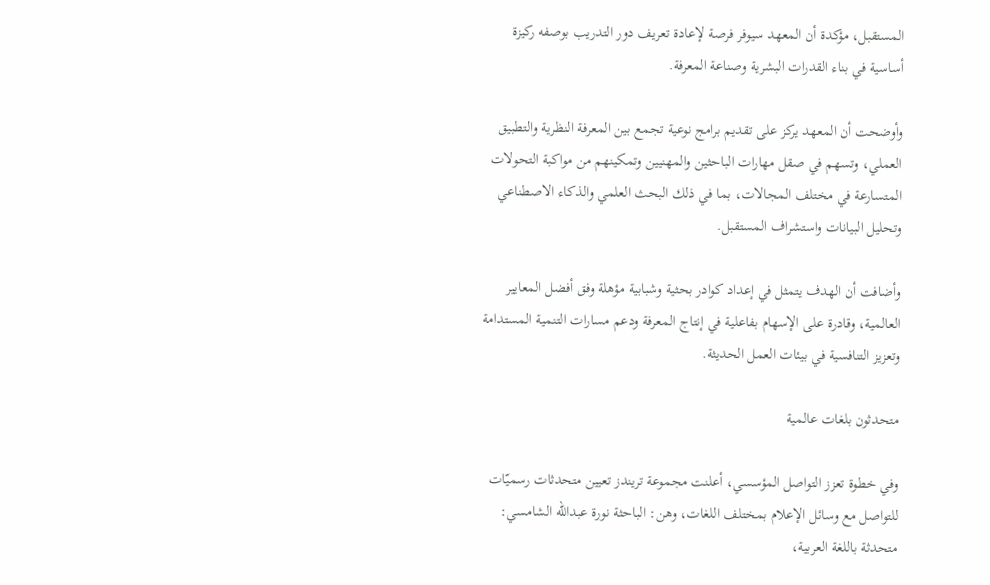المستقبل، مؤكدة أن المعهد سيوفر فرصة لإعادة تعريف دور التدريب بوصفه ركيزة أساسية في بناء القدرات البشرية وصناعة المعرفة.

وأوضحت أن المعهد يركز على تقديم برامج نوعية تجمع بين المعرفة النظرية والتطبيق العملي، وتسهم في صقل مهارات الباحثين والمهنيين وتمكينهم من مواكبة التحولات المتسارعة في مختلف المجالات، بما في ذلك البحث العلمي والذكاء الاصطناعي وتحليل البيانات واستشراف المستقبل.

وأضافت أن الهدف يتمثل في إعداد كوادر بحثية وشبابية مؤهلة وفق أفضل المعايير العالمية، وقادرة على الإسهام بفاعلية في إنتاج المعرفة ودعم مسارات التنمية المستدامة وتعزيز التنافسية في بيئات العمل الحديثة.

متحدثون بلغات عالمية

وفي خطوة تعزز التواصل المؤسسي، أعلنت مجموعة تريندز تعيين متحدثات رسميّات للتواصل مع وسائل الإعلام بمختلف اللغات، وهن: الباحثة نورة عبدالله الشامسي: متحدثة باللغة العربية،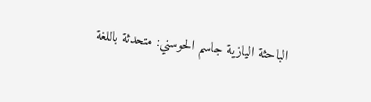الباحثة اليازية جاسم الحوسني: متحدثة باللغة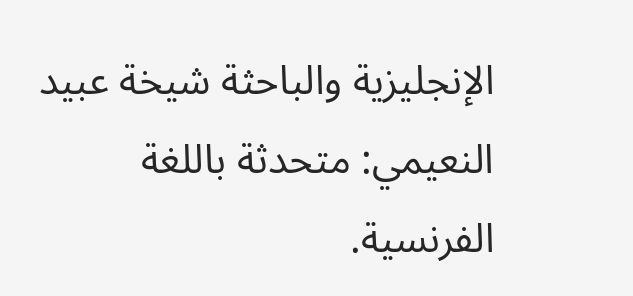الإنجليزية والباحثة شيخة عبيد النعيمي: متحدثة باللغة الفرنسية.